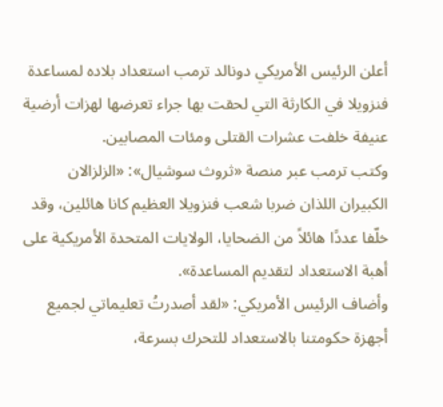أعلن الرئيس الأمريكي دونالد ترمب استعداد بلاده لمساعدة فنزويلا في الكارثة التي لحقت بها جراء تعرضها لهزات أرضية عنيفة خلفت عشرات القتلى ومئات المصابين.
وكتب ترمب عبر منصة «ثروث سوشيال»: «الزلزالان الكبيران اللذان ضربا شعب فنزويلا العظيم كانا هائلين، وقد خلّفا عددًا هائلاً من الضحايا، الولايات المتحدة الأمريكية على أهبة الاستعداد لتقديم المساعدة».
وأضاف الرئيس الأمريكي: «لقد أصدرتُ تعليماتي لجميع أجهزة حكومتنا بالاستعداد للتحرك بسرعة،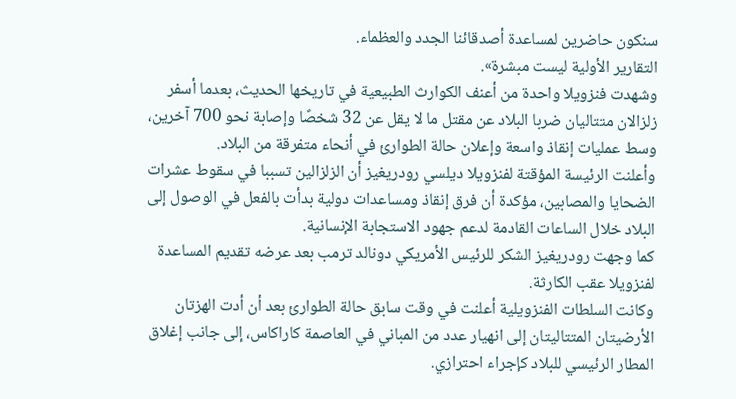سنكون حاضرين لمساعدة أصدقائنا الجدد والعظماء.
التقارير الأولية ليست مبشرة».
وشهدت فنزويلا واحدة من أعنف الكوارث الطبيعية في تاريخها الحديث، بعدما أسفر زلزالان متتاليان ضربا البلاد عن مقتل ما لا يقل عن 32 شخصًا وإصابة نحو 700 آخرين، وسط عمليات إنقاذ واسعة وإعلان حالة الطوارئ في أنحاء متفرقة من البلاد.
وأعلنت الرئيسة المؤقتة لفنزويلا ديلسي رودريغيز أن الزلزالين تسببا في سقوط عشرات الضحايا والمصابين، مؤكدة أن فرق إنقاذ ومساعدات دولية بدأت بالفعل في الوصول إلى البلاد خلال الساعات القادمة لدعم جهود الاستجابة الإنسانية.
كما وجهت رودريغيز الشكر للرئيس الأمريكي دونالد ترمب بعد عرضه تقديم المساعدة لفنزويلا عقب الكارثة.
وكانت السلطات الفنزويلية أعلنت في وقت سابق حالة الطوارئ بعد أن أدت الهزتان الأرضيتان المتتاليتان إلى انهيار عدد من المباني في العاصمة كاراكاس، إلى جانب إغلاق المطار الرئيسي للبلاد كإجراء احترازي.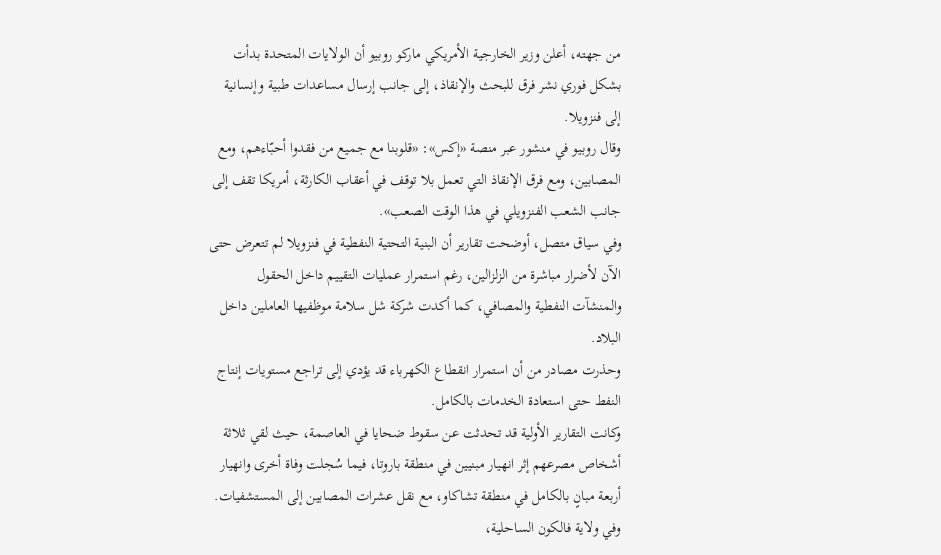من جهته، أعلن وزير الخارجية الأمريكي ماركو روبيو أن الولايات المتحدة بدأت بشكل فوري نشر فرق للبحث والإنقاذ، إلى جانب إرسال مساعدات طبية وإنسانية إلى فنزويلا.
وقال روبيو في منشور عبر منصة «إكس»: «قلوبنا مع جميع من فقدوا أحبّاءهم، ومع المصابين، ومع فرق الإنقاذ التي تعمل بلا توقف في أعقاب الكارثة، أمريكا تقف إلى جانب الشعب الفنزويلي في هذا الوقت الصعب».
وفي سياق متصل، أوضحت تقارير أن البنية التحتية النفطية في فنزويلا لم تتعرض حتى الآن لأضرار مباشرة من الزلزالين، رغم استمرار عمليات التقييم داخل الحقول والمنشآت النفطية والمصافي، كما أكدت شركة شل سلامة موظفيها العاملين داخل البلاد.
وحذرت مصادر من أن استمرار انقطاع الكهرباء قد يؤدي إلى تراجع مستويات إنتاج النفط حتى استعادة الخدمات بالكامل.
وكانت التقارير الأولية قد تحدثت عن سقوط ضحايا في العاصمة، حيث لقي ثلاثة أشخاص مصرعهم إثر انهيار مبنيين في منطقة باروتا، فيما سُجلت وفاة أخرى وانهيار أربعة مبانٍ بالكامل في منطقة تشاكاو، مع نقل عشرات المصابين إلى المستشفيات.
وفي ولاية فالكون الساحلية،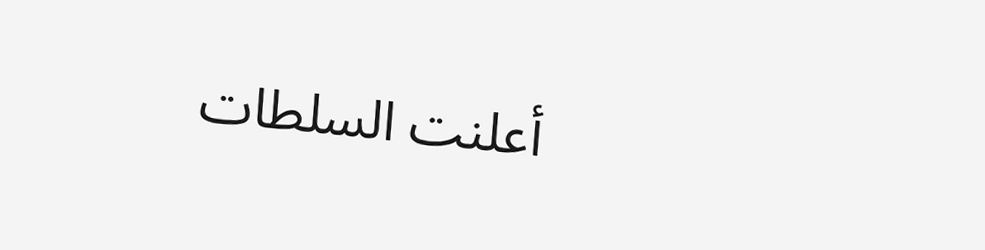أعلنت السلطات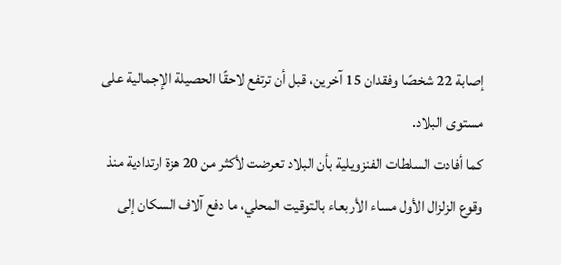إصابة 22 شخصًا وفقدان 15 آخرين، قبل أن ترتفع لاحقًا الحصيلة الإجمالية على مستوى البلاد.
كما أفادت السلطات الفنزويلية بأن البلاد تعرضت لأكثر من 20 هزة ارتدادية منذ وقوع الزلزال الأول مساء الأربعاء بالتوقيت المحلي، ما دفع آلاف السكان إلى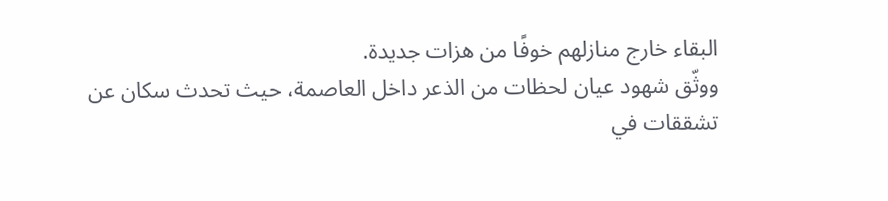البقاء خارج منازلهم خوفًا من هزات جديدة.
ووثّق شهود عيان لحظات من الذعر داخل العاصمة، حيث تحدث سكان عن تشققات في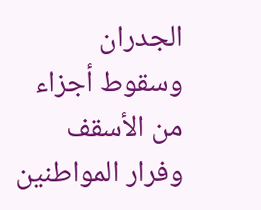الجدران وسقوط أجزاء من الأسقف وفرار المواطنين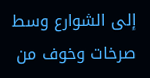إلى الشوارع وسط صرخات وخوف من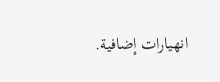انهيارات إضافية.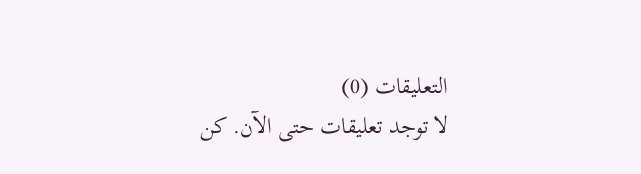التعليقات (0)
لا توجد تعليقات حتى الآن. كن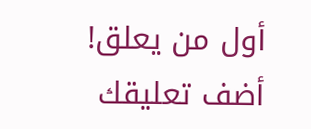أول من يعلق!
أضف تعليقك